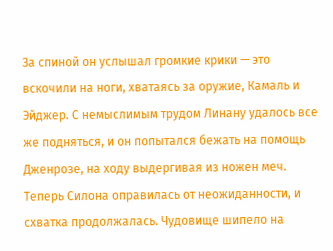За спиной он услышал громкие крики — это вскочили на ноги, хватаясь за оружие, Камаль и Эйджер. С немыслимым трудом Линану удалось все же подняться, и он попытался бежать на помощь Дженрозе, на ходу выдергивая из ножен меч. Теперь Силона оправилась от неожиданности, и схватка продолжалась. Чудовище шипело на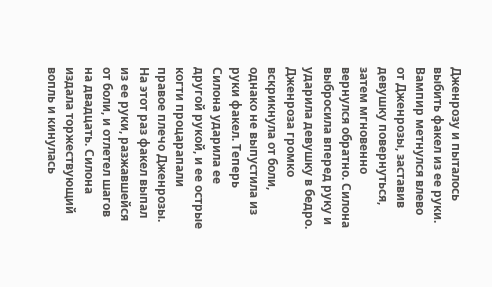Дженрозу и пыталось выбить факел из ее руки. Вампир метнулся влево от Дженрозы, заставив девушку повернуться, затем мгновенно вернулся обратно. Силона выбросила вперед руку и ударила девушку в бедро. Дженроза громко вскрикнула от боли, однако не выпустила из руки факел. Теперь Силона ударила ее другой рукой, и ее острые когти процарапали правое плечо Дженрозы. На этот раз факел выпал из ее руки, разжавшейся от боли, и отлетел шагов на двадцать. Силона издала торжествующий вопль и кинулась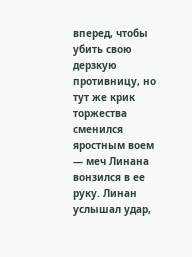вперед, чтобы убить свою дерзкую противницу, но тут же крик торжества сменился яростным воем — меч Линана вонзился в ее руку. Линан услышал удар,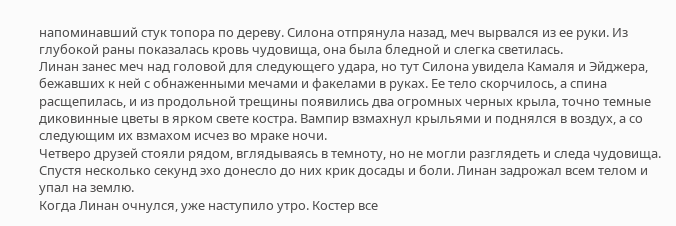напоминавший стук топора по дереву. Силона отпрянула назад, меч вырвался из ее руки. Из глубокой раны показалась кровь чудовища, она была бледной и слегка светилась.
Линан занес меч над головой для следующего удара, но тут Силона увидела Камаля и Эйджера, бежавших к ней с обнаженными мечами и факелами в руках. Ее тело скорчилось, а спина расщепилась, и из продольной трещины появились два огромных черных крыла, точно темные диковинные цветы в ярком свете костра. Вампир взмахнул крыльями и поднялся в воздух, а со следующим их взмахом исчез во мраке ночи.
Четверо друзей стояли рядом, вглядываясь в темноту, но не могли разглядеть и следа чудовища. Спустя несколько секунд эхо донесло до них крик досады и боли. Линан задрожал всем телом и упал на землю.
Когда Линан очнулся, уже наступило утро. Костер все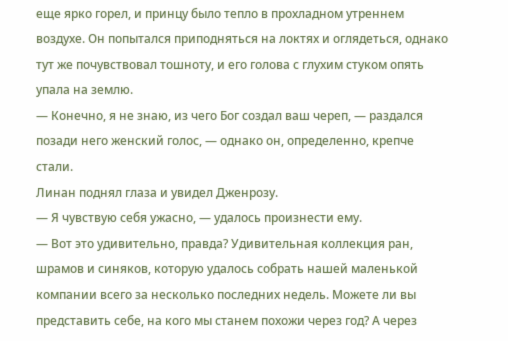еще ярко горел, и принцу было тепло в прохладном утреннем воздухе. Он попытался приподняться на локтях и оглядеться, однако тут же почувствовал тошноту, и его голова с глухим стуком опять упала на землю.
— Конечно, я не знаю, из чего Бог создал ваш череп, — раздался позади него женский голос, — однако он, определенно, крепче стали.
Линан поднял глаза и увидел Дженрозу.
— Я чувствую себя ужасно, — удалось произнести ему.
— Вот это удивительно, правда? Удивительная коллекция ран, шрамов и синяков, которую удалось собрать нашей маленькой компании всего за несколько последних недель. Можете ли вы представить себе, на кого мы станем похожи через год? А через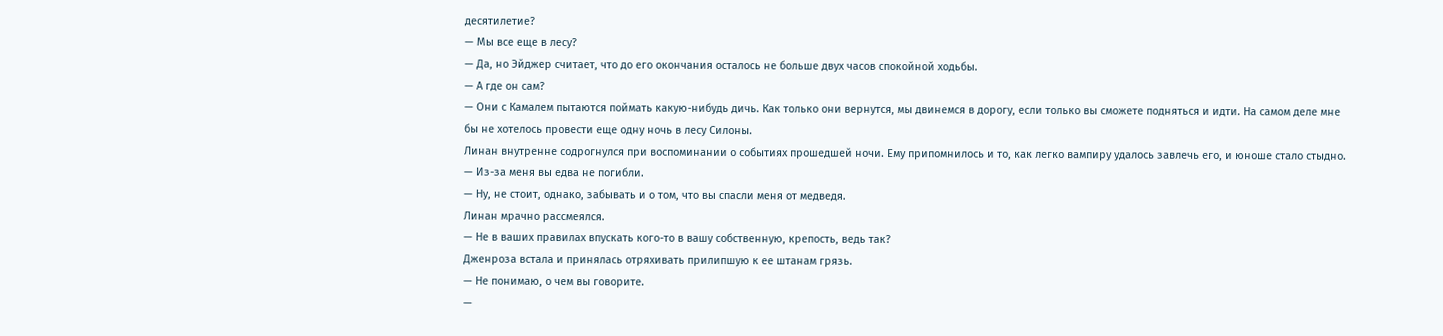десятилетие?
— Мы все еще в лесу?
— Да, но Эйджер считает, что до его окончания осталось не больше двух часов спокойной ходьбы.
— А где он сам?
— Они с Камалем пытаются поймать какую-нибудь дичь. Как только они вернутся, мы двинемся в дорогу, если только вы сможете подняться и идти. На самом деле мне бы не хотелось провести еще одну ночь в лесу Силоны.
Линан внутренне содрогнулся при воспоминании о событиях прошедшей ночи. Ему припомнилось и то, как легко вампиру удалось завлечь его, и юноше стало стыдно.
— Из-за меня вы едва не погибли.
— Ну, не стоит, однако, забывать и о том, что вы спасли меня от медведя.
Линан мрачно рассмеялся.
— Не в ваших правилах впускать кого-то в вашу собственную, крепость, ведь так?
Дженроза встала и принялась отряхивать прилипшую к ее штанам грязь.
— Не понимаю, о чем вы говорите.
—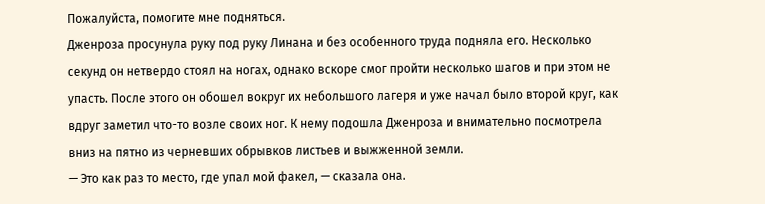Пожалуйста, помогите мне подняться.
Дженроза просунула руку под руку Линана и без особенного труда подняла его. Несколько секунд он нетвердо стоял на ногах, однако вскоре смог пройти несколько шагов и при этом не упасть. После этого он обошел вокруг их небольшого лагеря и уже начал было второй круг, как вдруг заметил что-то возле своих ног. К нему подошла Дженроза и внимательно посмотрела вниз на пятно из черневших обрывков листьев и выжженной земли.
— Это как раз то место, где упал мой факел, — сказала она.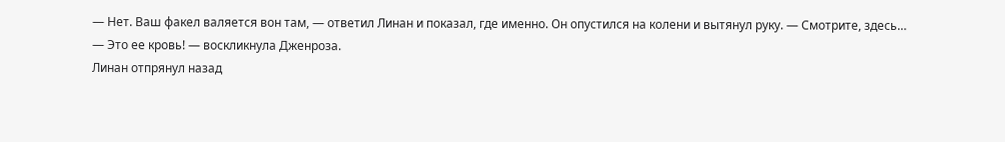— Нет. Ваш факел валяется вон там, — ответил Линан и показал, где именно. Он опустился на колени и вытянул руку. — Смотрите, здесь…
— Это ее кровь! — воскликнула Дженроза.
Линан отпрянул назад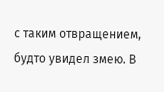с таким отвращением, будто увидел змею. В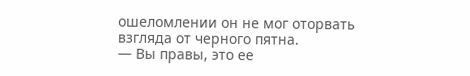ошеломлении он не мог оторвать взгляда от черного пятна.
— Вы правы, это ее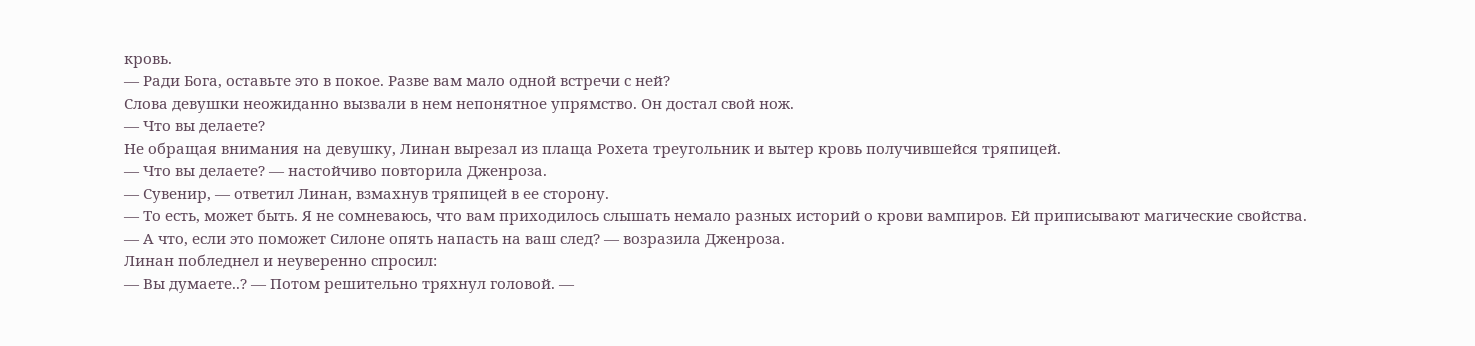кровь.
— Ради Бога, оставьте это в покое. Разве вам мало одной встречи с ней?
Слова девушки неожиданно вызвали в нем непонятное упрямство. Он достал свой нож.
— Что вы делаете?
Не обращая внимания на девушку, Линан вырезал из плаща Рохета треугольник и вытер кровь получившейся тряпицей.
— Что вы делаете? — настойчиво повторила Дженроза.
— Сувенир, — ответил Линан, взмахнув тряпицей в ее сторону.
— То есть, может быть. Я не сомневаюсь, что вам приходилось слышать немало разных историй о крови вампиров. Ей приписывают магические свойства.
— А что, если это поможет Силоне опять напасть на ваш след? — возразила Дженроза.
Линан побледнел и неуверенно спросил:
— Вы думаете..? — Потом решительно тряхнул головой. —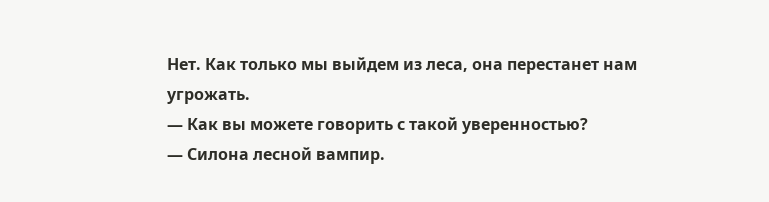Нет. Как только мы выйдем из леса, она перестанет нам угрожать.
— Как вы можете говорить с такой уверенностью?
— Силона лесной вампир.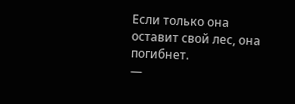Если только она оставит свой лес, она погибнет.
—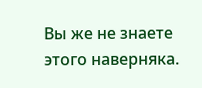Вы же не знаете этого наверняка.